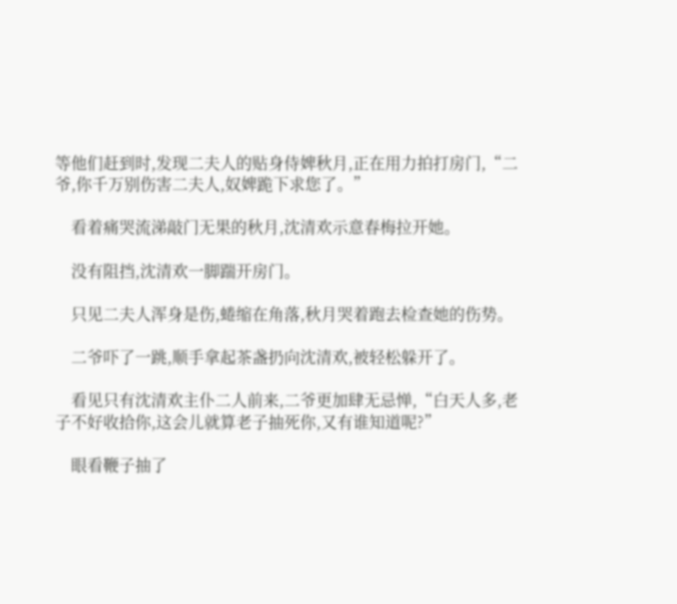等他们赶到时,发现二夫人的贴身侍婢秋月,正在用力拍打房门,“二爷,你千万别伤害二夫人,奴婢跪下求您了。”

    看着痛哭流涕敲门无果的秋月,沈清欢示意春梅拉开她。

    没有阻挡,沈清欢一脚踹开房门。

    只见二夫人浑身是伤,蜷缩在角落,秋月哭着跑去检查她的伤势。

    二爷吓了一跳,顺手拿起茶盏扔向沈清欢,被轻松躲开了。

    看见只有沈清欢主仆二人前来,二爷更加肆无忌惮,“白天人多,老子不好收拾你,这会儿就算老子抽死你,又有谁知道呢?”

    眼看鞭子抽了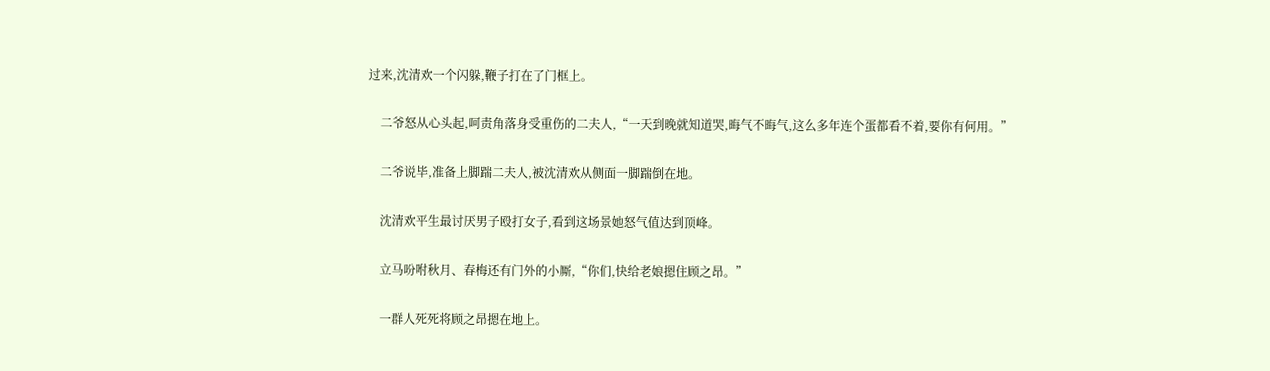过来,沈清欢一个闪躲,鞭子打在了门框上。

    二爷怒从心头起,呵责角落身受重伤的二夫人,“一天到晚就知道哭,晦气不晦气,这么多年连个蛋都看不着,要你有何用。”

    二爷说毕,准备上脚踹二夫人,被沈清欢从侧面一脚踹倒在地。

    沈清欢平生最讨厌男子殴打女子,看到这场景她怒气值达到顶峰。

    立马吩咐秋月、春梅还有门外的小厮,“你们,快给老娘摁住顾之昂。”

    一群人死死将顾之昂摁在地上。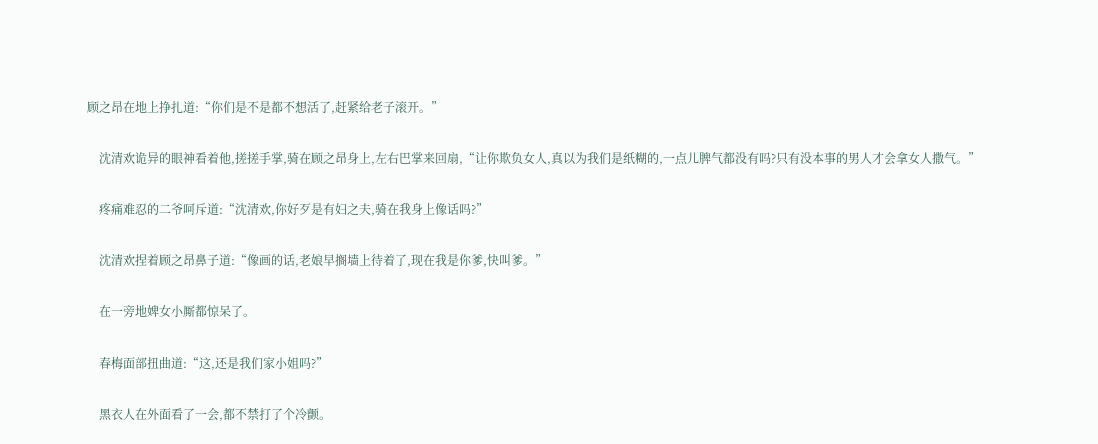顾之昂在地上挣扎道:“你们是不是都不想活了,赶紧给老子滚开。”

    沈清欢诡异的眼神看着他,搓搓手掌,骑在顾之昂身上,左右巴掌来回扇,“让你欺负女人,真以为我们是纸糊的,一点儿脾气都没有吗?只有没本事的男人才会拿女人撒气。”

    疼痛难忍的二爷呵斥道:“沈清欢,你好歹是有妇之夫,骑在我身上像话吗?”

    沈清欢捏着顾之昂鼻子道:“像画的话,老娘早搁墙上待着了,现在我是你爹,快叫爹。”

    在一旁地婢女小厮都惊呆了。

    春梅面部扭曲道:“这,还是我们家小姐吗?”

    黑衣人在外面看了一会,都不禁打了个冷颤。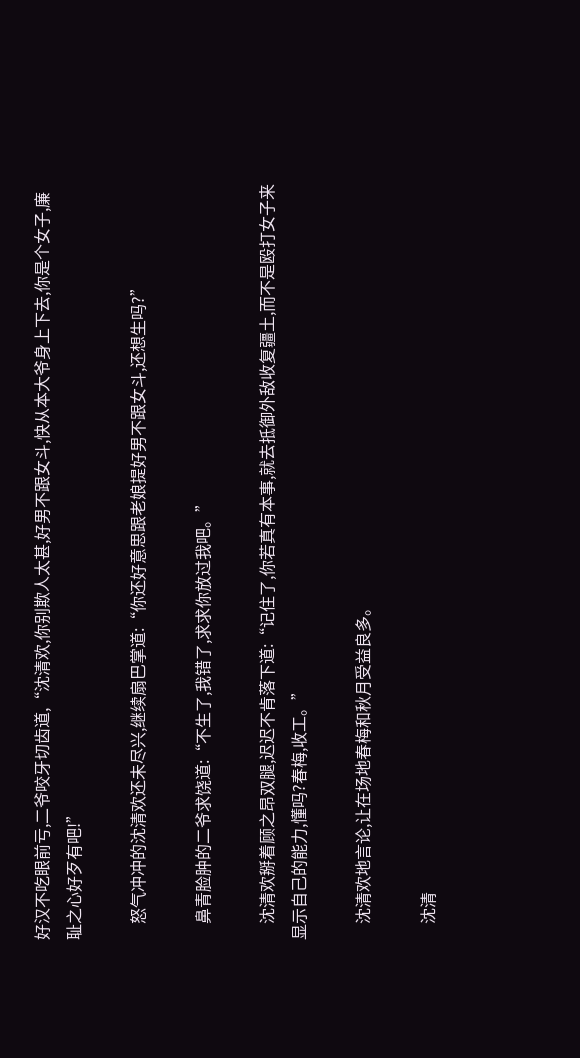好汉不吃眼前亏,二爷咬牙切齿道,“沈清欢,你别欺人太甚,好男不跟女斗,快从本大爷身上下去,你是个女子,廉耻之心好歹有吧!”

    怒气冲冲的沈清欢还未尽兴,继续扇巴掌道:“你还好意思跟老娘提好男不跟女斗,还想生吗?”

    鼻青脸肿的二爷求饶道:“不生了,我错了,求求你放过我吧。”

    沈清欢掰着顾之昂双腿,迟迟不肯落下道:“记住了,你若真有本事,就去抵御外敌收复疆土,而不是殴打女子来显示自己的能力,懂吗?春梅,收工。”

    沈清欢地言论,让在场地春梅和秋月受益良多。

    沈清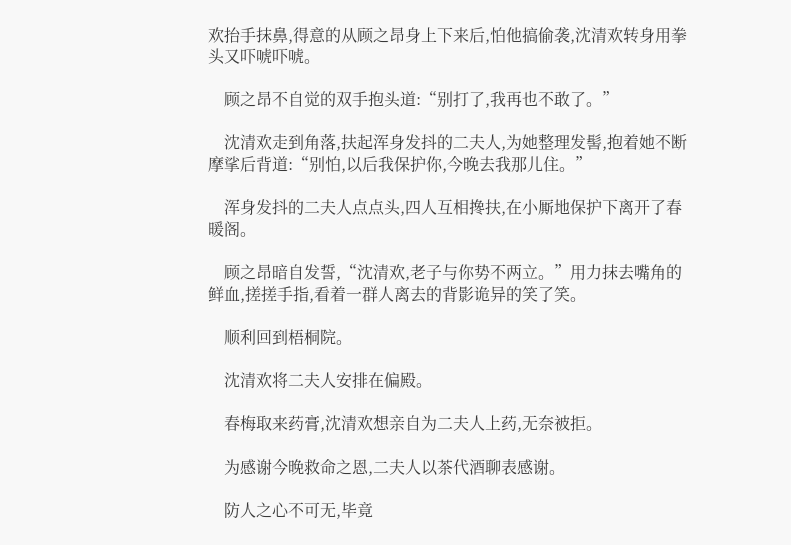欢抬手抹鼻,得意的从顾之昂身上下来后,怕他搞偷袭,沈清欢转身用拳头又吓唬吓唬。

    顾之昂不自觉的双手抱头道:“别打了,我再也不敢了。”

    沈清欢走到角落,扶起浑身发抖的二夫人,为她整理发髻,抱着她不断摩挲后背道:“别怕,以后我保护你,今晚去我那儿住。”

    浑身发抖的二夫人点点头,四人互相搀扶,在小厮地保护下离开了春暖阁。

    顾之昂暗自发誓,“沈清欢,老子与你势不两立。”用力抹去嘴角的鲜血,搓搓手指,看着一群人离去的背影诡异的笑了笑。

    顺利回到梧桐院。

    沈清欢将二夫人安排在偏殿。

    春梅取来药膏,沈清欢想亲自为二夫人上药,无奈被拒。

    为感谢今晚救命之恩,二夫人以茶代酒聊表感谢。

    防人之心不可无,毕竟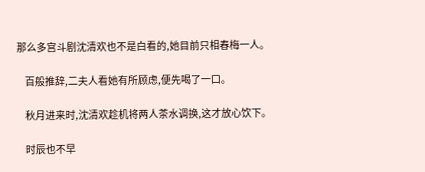那么多宫斗剧沈清欢也不是白看的,她目前只相春梅一人。

    百般推辞,二夫人看她有所顾虑,便先喝了一口。

    秋月进来时,沈清欢趁机将两人茶水调换,这才放心饮下。

    时辰也不早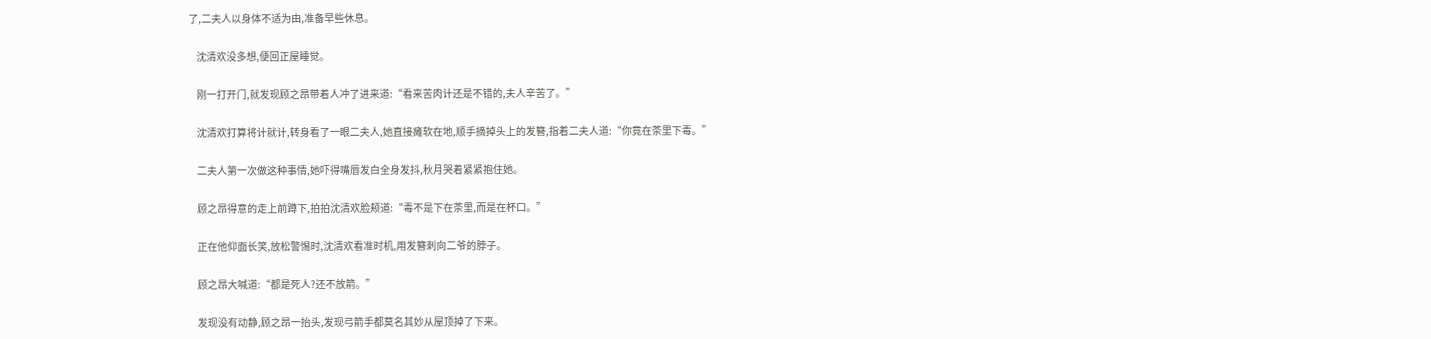了,二夫人以身体不适为由,准备早些休息。

    沈清欢没多想,便回正屋睡觉。

    刚一打开门,就发现顾之昂带着人冲了进来道:“看来苦肉计还是不错的,夫人辛苦了。”

    沈清欢打算将计就计,转身看了一眼二夫人,她直接瘫软在地,顺手摘掉头上的发簪,指着二夫人道:“你竟在茶里下毒。”

    二夫人第一次做这种事情,她吓得嘴唇发白全身发抖,秋月哭着紧紧抱住她。

    顾之昂得意的走上前蹲下,拍拍沈清欢脸颊道:“毒不是下在茶里,而是在杯口。”

    正在他仰面长笑,放松警惕时,沈清欢看准时机,用发簪刺向二爷的脖子。

    顾之昂大喊道:“都是死人?还不放箭。”

    发现没有动静,顾之昂一抬头,发现弓箭手都莫名其妙从屋顶掉了下来。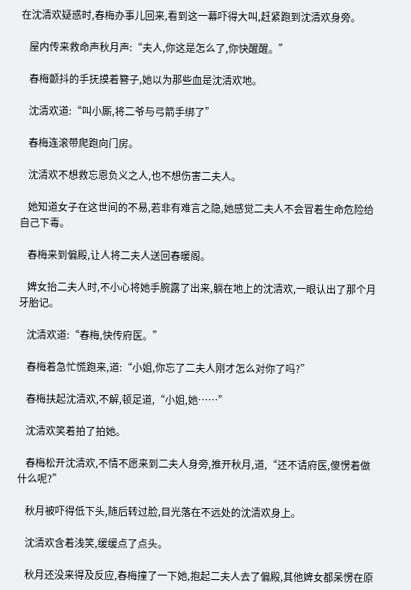在沈清欢疑惑时,春梅办事儿回来,看到这一幕吓得大叫,赶紧跑到沈清欢身旁。

    屋内传来救命声秋月声:“夫人,你这是怎么了,你快醒醒。”

    春梅颤抖的手抚摸着簪子,她以为那些血是沈清欢地。

    沈清欢道:“叫小厮,将二爷与弓箭手绑了”

    春梅连滚带爬跑向门房。

    沈清欢不想救忘恩负义之人,也不想伤害二夫人。

    她知道女子在这世间的不易,若非有难言之隐,她感觉二夫人不会冒着生命危险给自己下毒。

    春梅来到偏殿,让人将二夫人送回春暖阁。

    婢女抬二夫人时,不小心将她手腕露了出来,躺在地上的沈清欢,一眼认出了那个月牙胎记。

    沈清欢道:“春梅,快传府医。”

    春梅着急忙慌跑来,道:“小姐,你忘了二夫人刚才怎么对你了吗?”

    春梅扶起沈清欢,不解,顿足道,“小姐,她……”

    沈清欢笑着拍了拍她。

    春梅松开沈清欢,不情不愿来到二夫人身旁,推开秋月,道,“还不请府医,傻愣着做什么呢?”

    秋月被吓得低下头,随后转过脸,目光落在不远处的沈清欢身上。

    沈清欢含着浅笑,缓缓点了点头。

    秋月还没来得及反应,春梅撞了一下她,抱起二夫人去了偏殿,其他婢女都呆愣在原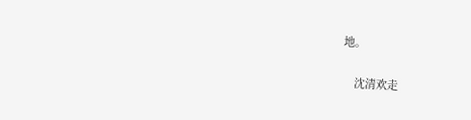地。

    沈清欢走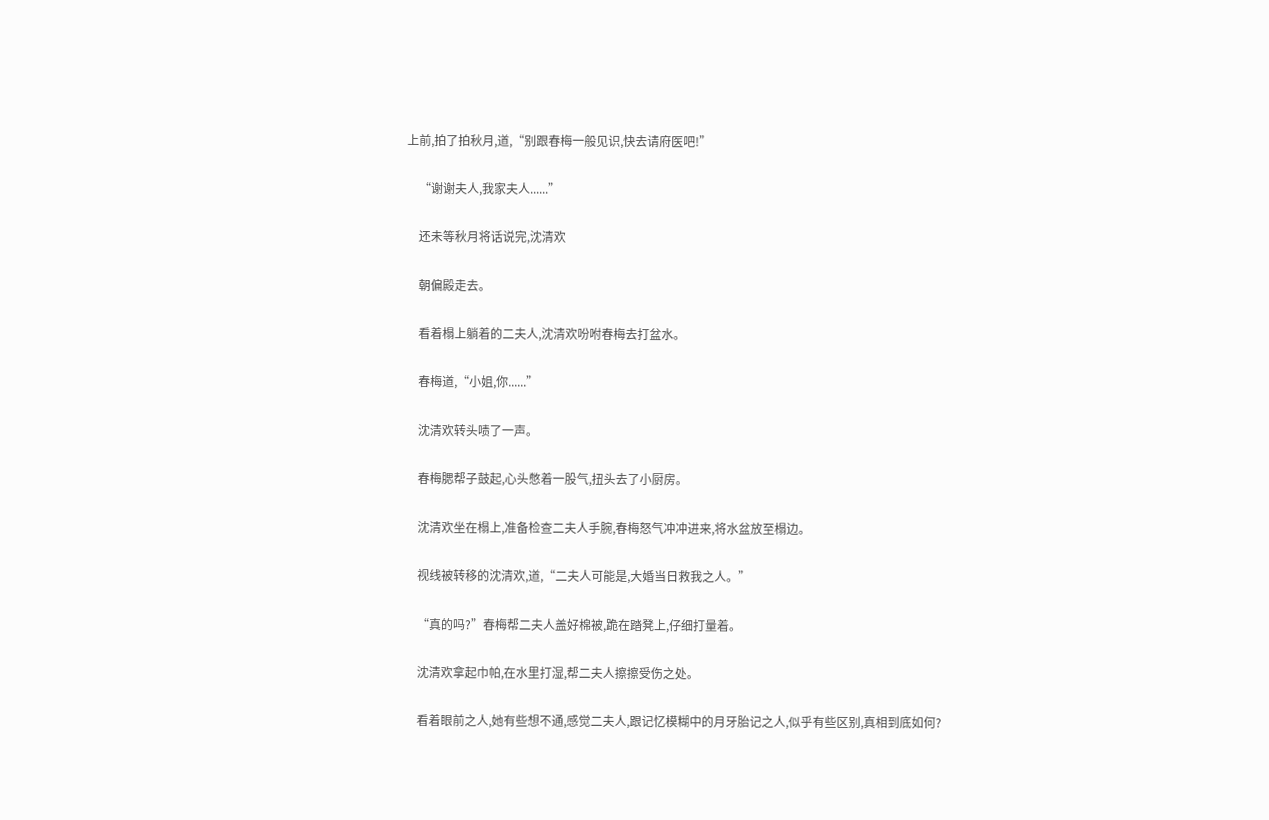上前,拍了拍秋月,道,“别跟春梅一般见识,快去请府医吧!”

    “谢谢夫人,我家夫人......”

    还未等秋月将话说完,沈清欢

    朝偏殿走去。

    看着榻上躺着的二夫人,沈清欢吩咐春梅去打盆水。

    春梅道,“小姐,你......”

    沈清欢转头啧了一声。

    春梅腮帮子鼓起,心头憋着一股气,扭头去了小厨房。

    沈清欢坐在榻上,准备检查二夫人手腕,春梅怒气冲冲进来,将水盆放至榻边。

    视线被转移的沈清欢,道,“二夫人可能是,大婚当日救我之人。”

    “真的吗?”春梅帮二夫人盖好棉被,跪在踏凳上,仔细打量着。

    沈清欢拿起巾帕,在水里打湿,帮二夫人擦擦受伤之处。

    看着眼前之人,她有些想不通,感觉二夫人,跟记忆模糊中的月牙胎记之人,似乎有些区别,真相到底如何?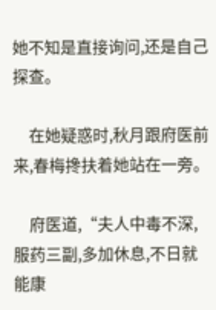她不知是直接询问,还是自己探查。

    在她疑惑时,秋月跟府医前来,春梅搀扶着她站在一旁。

    府医道,“夫人中毒不深,服药三副,多加休息,不日就能康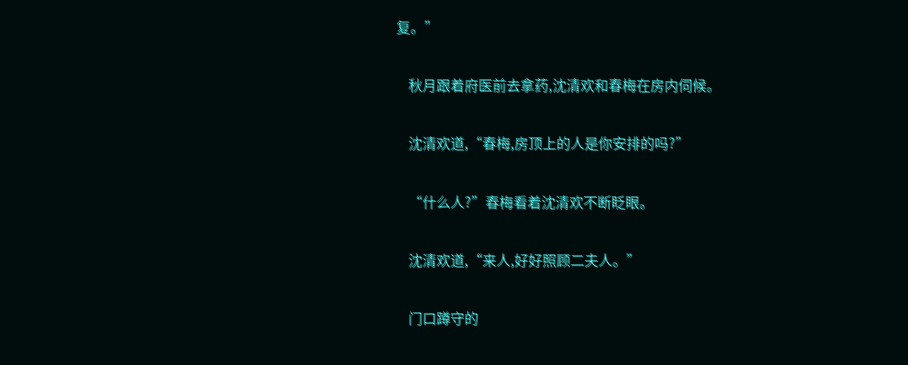复。”

    秋月跟着府医前去拿药,沈清欢和春梅在房内伺候。

    沈清欢道,“春梅,房顶上的人是你安排的吗?”

    “什么人?”春梅看着沈清欢不断眨眼。

    沈清欢道,“来人,好好照顾二夫人。”

    门口蹲守的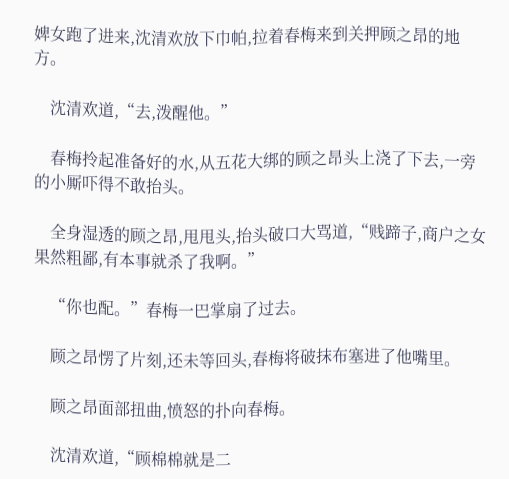婢女跑了进来,沈清欢放下巾帕,拉着春梅来到关押顾之昂的地方。

    沈清欢道,“去,泼醒他。”

    春梅拎起准备好的水,从五花大绑的顾之昂头上浇了下去,一旁的小厮吓得不敢抬头。

    全身湿透的顾之昂,甩甩头,抬头破口大骂道,“贱蹄子,商户之女果然粗鄙,有本事就杀了我啊。”

    “你也配。”春梅一巴掌扇了过去。

    顾之昂愣了片刻,还未等回头,春梅将破抹布塞进了他嘴里。

    顾之昂面部扭曲,愤怒的扑向春梅。

    沈清欢道,“顾棉棉就是二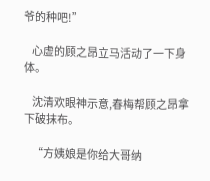爷的种吧!”

    心虚的顾之昂立马活动了一下身体。

    沈清欢眼神示意,春梅帮顾之昂拿下破抹布。

    “方姨娘是你给大哥纳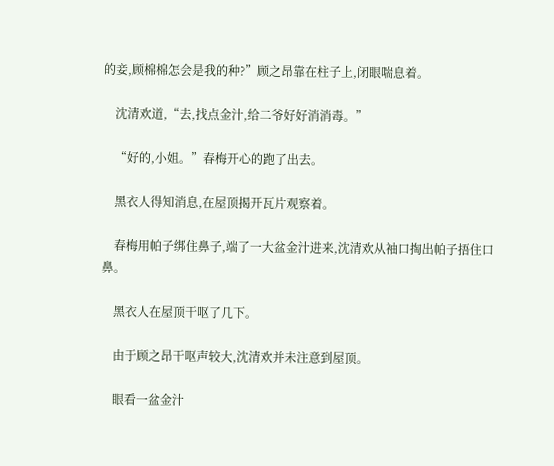的妾,顾棉棉怎会是我的种?”顾之昂靠在柱子上,闭眼喘息着。

    沈清欢道,“去,找点金汁,给二爷好好消消毒。”

    “好的,小姐。”春梅开心的跑了出去。

    黑衣人得知消息,在屋顶揭开瓦片观察着。

    春梅用帕子绑住鼻子,端了一大盆金汁进来,沈清欢从袖口掏出帕子捂住口鼻。

    黑衣人在屋顶干呕了几下。

    由于顾之昂干呕声较大,沈清欢并未注意到屋顶。

    眼看一盆金汁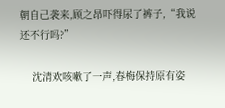朝自己袭来,顾之昂吓得尿了裤子,“我说还不行吗?”

    沈清欢咳嗽了一声,春梅保持原有姿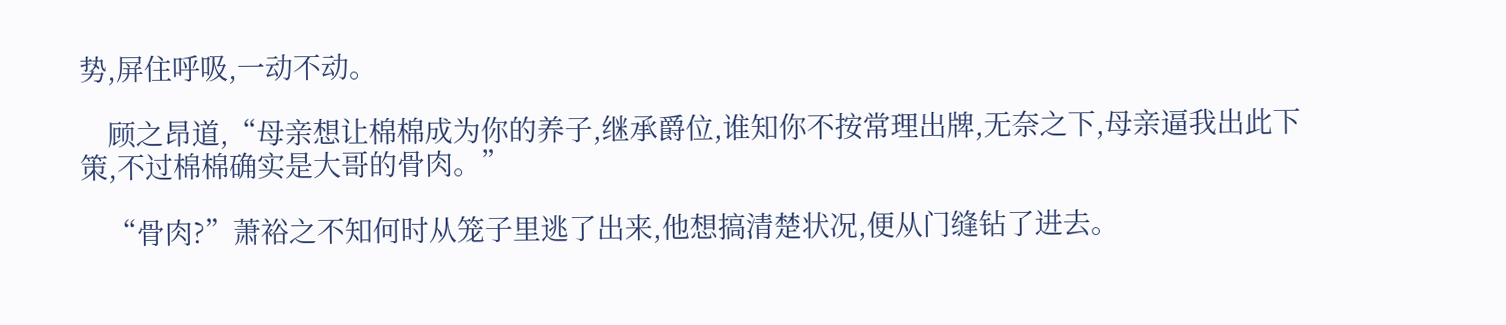势,屏住呼吸,一动不动。

    顾之昂道,“母亲想让棉棉成为你的养子,继承爵位,谁知你不按常理出牌,无奈之下,母亲逼我出此下策,不过棉棉确实是大哥的骨肉。”

    “骨肉?”萧裕之不知何时从笼子里逃了出来,他想搞清楚状况,便从门缝钻了进去。